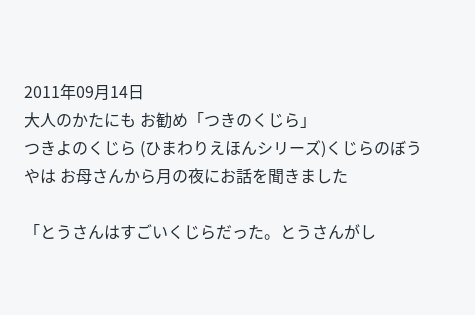2011年09月14日
大人のかたにも お勧め「つきのくじら」
つきよのくじら (ひまわりえほんシリーズ)くじらのぼうやは お母さんから月の夜にお話を聞きました

「とうさんはすごいくじらだった。とうさんがし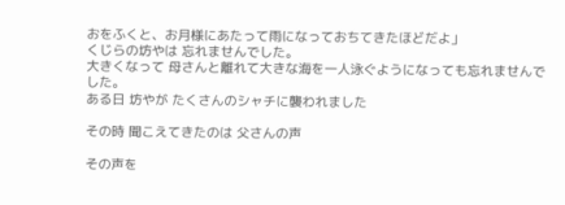おをふくと、お月様にあたって雨になっておちてきたほどだよ」
くじらの坊やは 忘れませんでした。
大きくなって 母さんと離れて大きな海を一人泳ぐようになっても忘れませんでした。
ある日 坊やが たくさんのシャチに襲われました

その時 聞こえてきたのは 父さんの声

その声を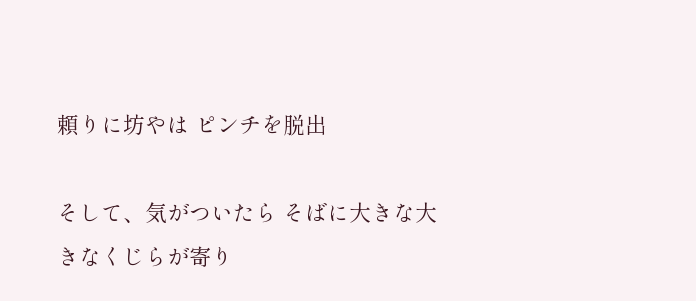頼りに坊やは ピンチを脱出

そして、気がついたら そばに大きな大きなくじらが寄り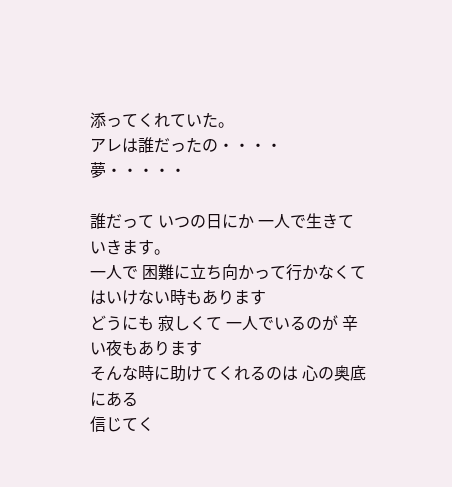添ってくれていた。
アレは誰だったの・・・・
夢・・・・・

誰だって いつの日にか 一人で生きていきます。
一人で 困難に立ち向かって行かなくてはいけない時もあります
どうにも 寂しくて 一人でいるのが 辛い夜もあります
そんな時に助けてくれるのは 心の奥底にある
信じてく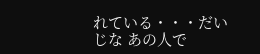れている・・・だいじな あの人で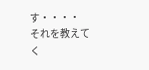す・・・・
それを教えてく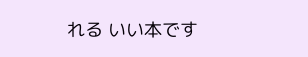れる いい本です